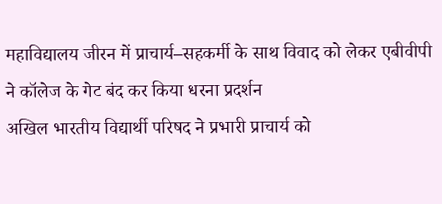महाविद्यालय जीरन में प्राचार्य–सहकर्मी के साथ विवाद को लेकर एबीवीपी ने कॉलेज के गेट बंद कर किया धरना प्रदर्शन
अखिल भारतीय विद्यार्थी परिषद ने प्रभारी प्राचार्य को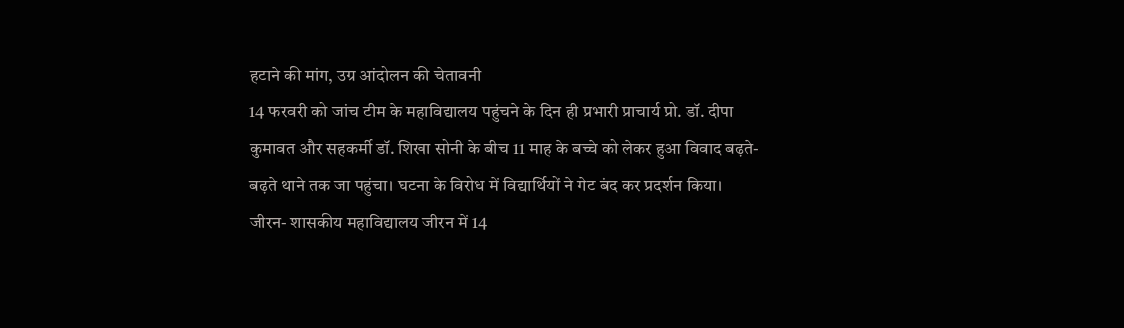हटाने की मांग, उग्र आंदोलन की चेतावनी
14 फरवरी को जांच टीम के महाविद्यालय पहुंचने के दिन ही प्रभारी प्राचार्य प्रो. डॉ. दीपा कुमावत और सहकर्मी डॉ. शिखा सोनी के बीच 11 माह के बच्चे को लेकर हुआ विवाद बढ़ते-बढ़ते थाने तक जा पहुंचा। घटना के विरोध में विद्यार्थियों ने गेट बंद कर प्रदर्शन किया।
जीरन- शासकीय महाविद्यालय जीरन में 14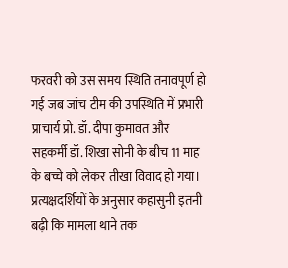फरवरी को उस समय स्थिति तनावपूर्ण हो गई जब जांच टीम की उपस्थिति में प्रभारी प्राचार्य प्रो. डॉ. दीपा कुमावत और सहकर्मी डॉ. शिखा सोनी के बीच 11 माह के बच्चे को लेकर तीखा विवाद हो गया। प्रत्यक्षदर्शियों के अनुसार कहासुनी इतनी बढ़ी कि मामला थाने तक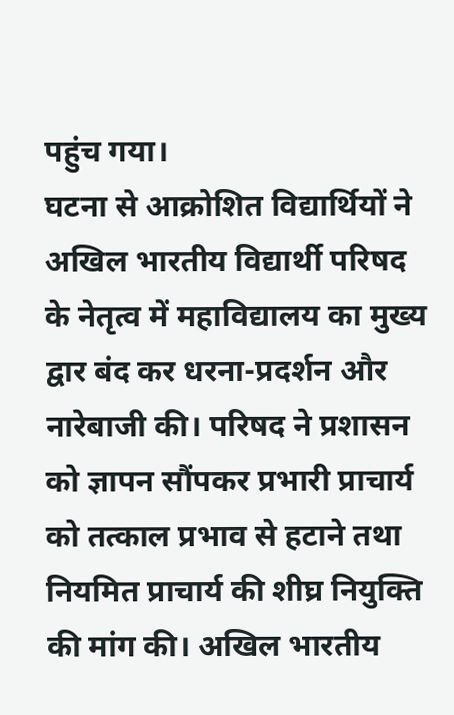पहुंच गया।
घटना से आक्रोशित विद्यार्थियों ने अखिल भारतीय विद्यार्थी परिषद के नेतृत्व में महाविद्यालय का मुख्य द्वार बंद कर धरना-प्रदर्शन और नारेबाजी की। परिषद ने प्रशासन को ज्ञापन सौंपकर प्रभारी प्राचार्य को तत्काल प्रभाव से हटाने तथा नियमित प्राचार्य की शीघ्र नियुक्ति की मांग की। अखिल भारतीय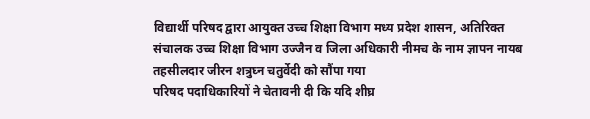विद्यार्थी परिषद द्वारा आयुक्त उच्च शिक्षा विभाग मध्य प्रदेश शासन, अतिरिक्त संचालक उच्च शिक्षा विभाग उज्जैन व जिला अधिकारी नीमच के नाम ज्ञापन नायब तहसीलदार जीरन शत्रुघ्न चतुर्वेदी को सौंपा गया
परिषद पदाधिकारियों ने चेतावनी दी कि यदि शीघ्र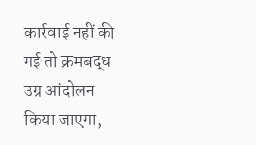कार्रवाई नहीं की गई तो क्रमबद्ध उग्र आंदोलन किया जाएगा,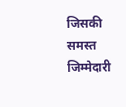जिसकी समस्त जिम्मेदारी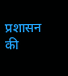प्रशासन की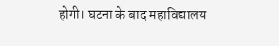होगी। घटना के बाद महाविद्यालय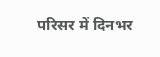परिसर में दिनभर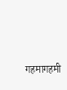गहमागहमी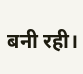बनी रही।